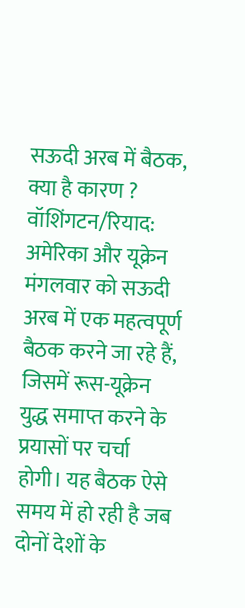सऊदी अरब में बैठक, क्या है कारण ?
वॉशिंगटन/रियाद: अमेरिका और यूक्रेन मंगलवार को सऊदी अरब में एक महत्वपूर्ण बैठक करने जा रहे हैं, जिसमें रूस-यूक्रेन युद्ध समाप्त करने के प्रयासों पर चर्चा होगी। यह बैठक ऐसे समय में हो रही है जब दोनों देशों के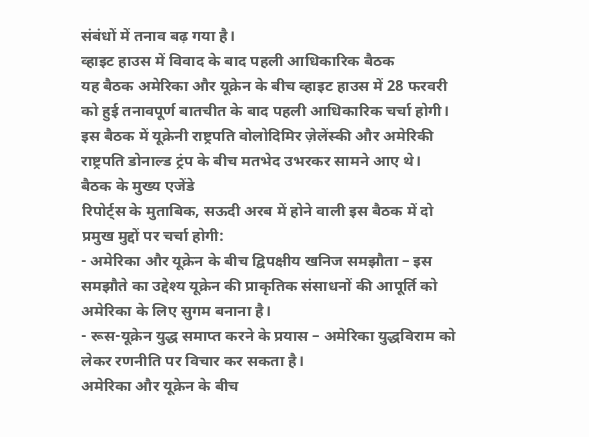संबंधों में तनाव बढ़ गया है।
व्हाइट हाउस में विवाद के बाद पहली आधिकारिक बैठक
यह बैठक अमेरिका और यूक्रेन के बीच व्हाइट हाउस में 28 फरवरी को हुई तनावपूर्ण बातचीत के बाद पहली आधिकारिक चर्चा होगी। इस बैठक में यूक्रेनी राष्ट्रपति वोलोदिमिर ज़ेलेंस्की और अमेरिकी राष्ट्रपति डोनाल्ड ट्रंप के बीच मतभेद उभरकर सामने आए थे।
बैठक के मुख्य एजेंडे
रिपोर्ट्स के मुताबिक, सऊदी अरब में होने वाली इस बैठक में दो प्रमुख मुद्दों पर चर्चा होगी:
- अमेरिका और यूक्रेन के बीच द्विपक्षीय खनिज समझौता – इस समझौते का उद्देश्य यूक्रेन की प्राकृतिक संसाधनों की आपूर्ति को अमेरिका के लिए सुगम बनाना है।
- रूस-यूक्रेन युद्ध समाप्त करने के प्रयास – अमेरिका युद्धविराम को लेकर रणनीति पर विचार कर सकता है।
अमेरिका और यूक्रेन के बीच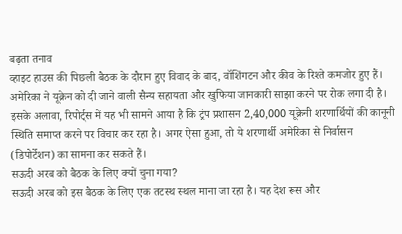बढ़ता तनाव
व्हाइट हाउस की पिछली बैठक के दौरान हुए विवाद के बाद, वॉशिंगटन और कीव के रिश्ते कमजोर हुए हैं। अमेरिका ने यूक्रेन को दी जाने वाली सैन्य सहायता और खुफिया जानकारी साझा करने पर रोक लगा दी है।
इसके अलावा, रिपोर्ट्स में यह भी सामने आया है कि ट्रंप प्रशासन 2,40,000 यूक्रेनी शरणार्थियों की कानूनी स्थिति समाप्त करने पर विचार कर रहा है। अगर ऐसा हुआ, तो ये शरणार्थी अमेरिका से निर्वासन (डिपोर्टेशन) का सामना कर सकते हैं।
सऊदी अरब को बैठक के लिए क्यों चुना गया?
सऊदी अरब को इस बैठक के लिए एक तटस्थ स्थल माना जा रहा है। यह देश रूस और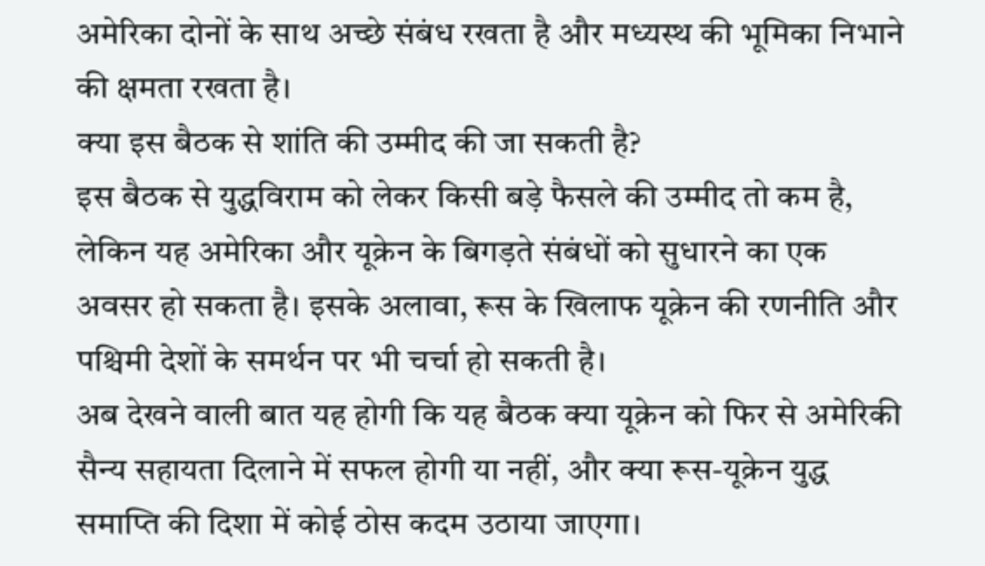अमेरिका दोनों के साथ अच्छे संबंध रखता है और मध्यस्थ की भूमिका निभाने की क्षमता रखता है।
क्या इस बैठक से शांति की उम्मीद की जा सकती है?
इस बैठक से युद्धविराम को लेकर किसी बड़े फैसले की उम्मीद तो कम है, लेकिन यह अमेरिका और यूक्रेन के बिगड़ते संबंधों को सुधारने का एक अवसर हो सकता है। इसके अलावा, रूस के खिलाफ यूक्रेन की रणनीति और पश्चिमी देशों के समर्थन पर भी चर्चा हो सकती है।
अब देखने वाली बात यह होगी कि यह बैठक क्या यूक्रेन को फिर से अमेरिकी सैन्य सहायता दिलाने में सफल होगी या नहीं, और क्या रूस-यूक्रेन युद्ध समाप्ति की दिशा में कोई ठोस कदम उठाया जाएगा।